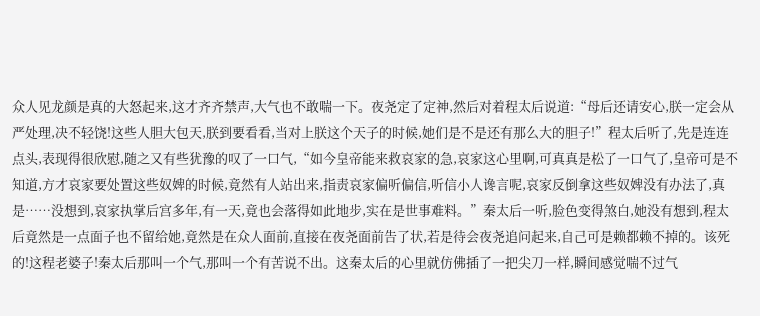众人见龙颜是真的大怒起来,这才齐齐禁声,大气也不敢喘一下。夜尧定了定神,然后对着程太后说道:“母后还请安心,朕一定会从严处理,决不轻饶!这些人胆大包天,朕到要看看,当对上朕这个天子的时候,她们是不是还有那么大的胆子!”程太后听了,先是连连点头,表现得很欣慰,随之又有些犹豫的叹了一口气,“如今皇帝能来救哀家的急,哀家这心里啊,可真真是松了一口气了,皇帝可是不知道,方才哀家要处置这些奴婢的时候,竟然有人站出来,指责哀家偏听偏信,听信小人谗言呢,哀家反倒拿这些奴婢没有办法了,真是……没想到,哀家执掌后宫多年,有一天,竟也会落得如此地步,实在是世事难料。”秦太后一听,脸色变得煞白,她没有想到,程太后竟然是一点面子也不留给她,竟然是在众人面前,直接在夜尧面前告了状,若是待会夜尧追问起来,自己可是赖都赖不掉的。该死的!这程老婆子!秦太后那叫一个气,那叫一个有苦说不出。这秦太后的心里就仿佛插了一把尖刀一样,瞬间感觉喘不过气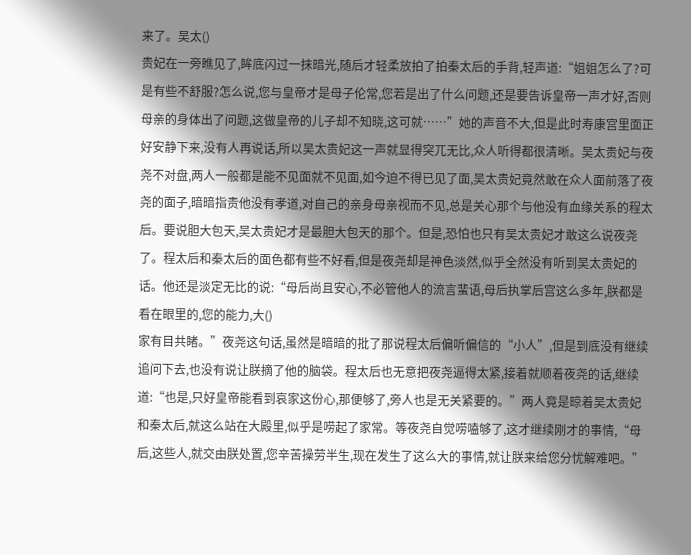来了。吴太()
贵妃在一旁瞧见了,眸底闪过一抹暗光,随后才轻柔放拍了拍秦太后的手背,轻声道:“姐姐怎么了?可是有些不舒服?怎么说,您与皇帝才是母子伦常,您若是出了什么问题,还是要告诉皇帝一声才好,否则母亲的身体出了问题,这做皇帝的儿子却不知晓,这可就……”她的声音不大,但是此时寿康宫里面正好安静下来,没有人再说话,所以吴太贵妃这一声就显得突兀无比,众人听得都很清晰。吴太贵妃与夜尧不对盘,两人一般都是能不见面就不见面,如今迫不得已见了面,吴太贵妃竟然敢在众人面前落了夜尧的面子,暗暗指责他没有孝道,对自己的亲身母亲视而不见,总是关心那个与他没有血缘关系的程太后。要说胆大包天,吴太贵妃才是最胆大包天的那个。但是,恐怕也只有吴太贵妃才敢这么说夜尧了。程太后和秦太后的面色都有些不好看,但是夜尧却是神色淡然,似乎全然没有听到吴太贵妃的话。他还是淡定无比的说:“母后尚且安心,不必管他人的流言蜚语,母后执掌后宫这么多年,朕都是看在眼里的,您的能力,大()
家有目共睹。”夜尧这句话,虽然是暗暗的批了那说程太后偏听偏信的“小人”,但是到底没有继续追问下去,也没有说让朕摘了他的脑袋。程太后也无意把夜尧逼得太紧,接着就顺着夜尧的话,继续道:“也是,只好皇帝能看到哀家这份心,那便够了,旁人也是无关紧要的。”两人竟是晾着吴太贵妃和秦太后,就这么站在大殿里,似乎是唠起了家常。等夜尧自觉唠嗑够了,这才继续刚才的事情,“母后,这些人,就交由朕处置,您辛苦操劳半生,现在发生了这么大的事情,就让朕来给您分忧解难吧。”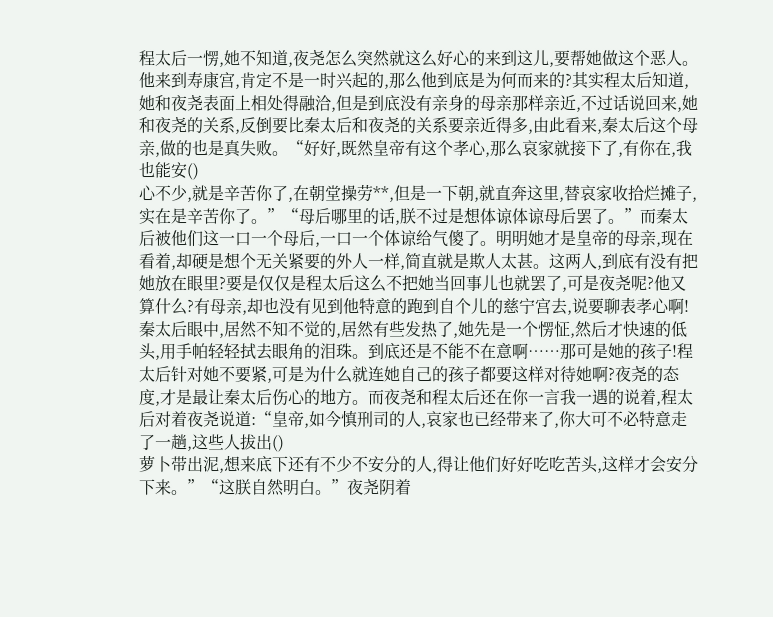程太后一愣,她不知道,夜尧怎么突然就这么好心的来到这儿,要帮她做这个恶人。他来到寿康宫,肯定不是一时兴起的,那么他到底是为何而来的?其实程太后知道,她和夜尧表面上相处得融洽,但是到底没有亲身的母亲那样亲近,不过话说回来,她和夜尧的关系,反倒要比秦太后和夜尧的关系要亲近得多,由此看来,秦太后这个母亲,做的也是真失败。“好好,既然皇帝有这个孝心,那么哀家就接下了,有你在,我也能安()
心不少,就是辛苦你了,在朝堂操劳**,但是一下朝,就直奔这里,替哀家收拾烂摊子,实在是辛苦你了。”“母后哪里的话,朕不过是想体谅体谅母后罢了。”而秦太后被他们这一口一个母后,一口一个体谅给气傻了。明明她才是皇帝的母亲,现在看着,却硬是想个无关紧要的外人一样,简直就是欺人太甚。这两人,到底有没有把她放在眼里?要是仅仅是程太后这么不把她当回事儿也就罢了,可是夜尧呢?他又算什么?有母亲,却也没有见到他特意的跑到自个儿的慈宁宫去,说要聊表孝心啊!秦太后眼中,居然不知不觉的,居然有些发热了,她先是一个愣怔,然后才快速的低头,用手帕轻轻拭去眼角的泪珠。到底还是不能不在意啊……那可是她的孩子!程太后针对她不要紧,可是为什么就连她自己的孩子都要这样对待她啊?夜尧的态度,才是最让秦太后伤心的地方。而夜尧和程太后还在你一言我一遇的说着,程太后对着夜尧说道:“皇帝,如今慎刑司的人,哀家也已经带来了,你大可不必特意走了一趟,这些人拔出()
萝卜带出泥,想来底下还有不少不安分的人,得让他们好好吃吃苦头,这样才会安分下来。”“这朕自然明白。”夜尧阴着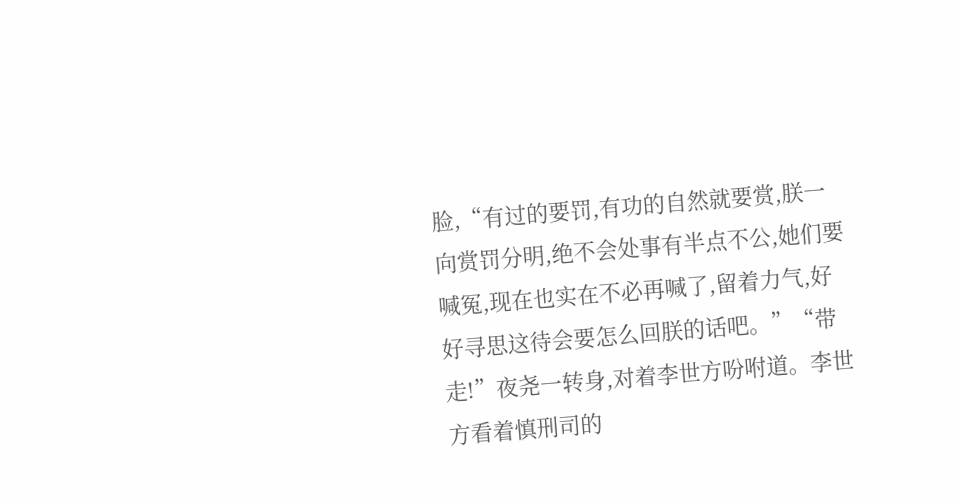脸,“有过的要罚,有功的自然就要赏,朕一向赏罚分明,绝不会处事有半点不公,她们要喊冤,现在也实在不必再喊了,留着力气,好好寻思这待会要怎么回朕的话吧。”“带走!”夜尧一转身,对着李世方吩咐道。李世方看着慎刑司的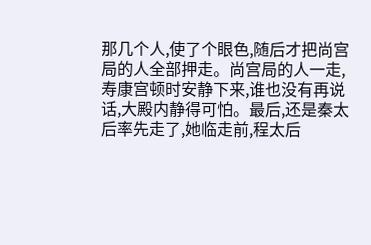那几个人,使了个眼色,随后才把尚宫局的人全部押走。尚宫局的人一走,寿康宫顿时安静下来,谁也没有再说话,大殿内静得可怕。最后,还是秦太后率先走了,她临走前,程太后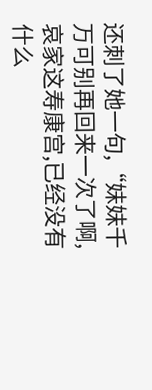还刺了她一句,“妹妹千万可别再回来一次了啊,哀家这寿康宫,已经没有什么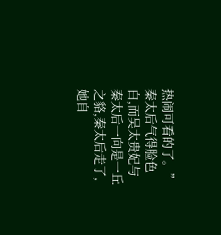热闹可看的了。”秦太后气得脸色白,而吴太贵妃与秦太后一向是一丘之貉,秦太后走了,她自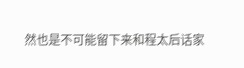然也是不可能留下来和程太后话家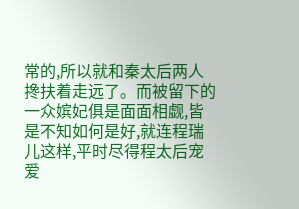常的,所以就和秦太后两人搀扶着走远了。而被留下的一众嫔妃俱是面面相觑,皆是不知如何是好,就连程瑞儿这样,平时尽得程太后宠爱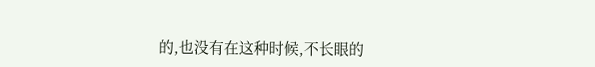的,也没有在这种时候,不长眼的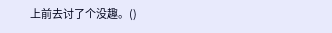上前去讨了个没趣。()